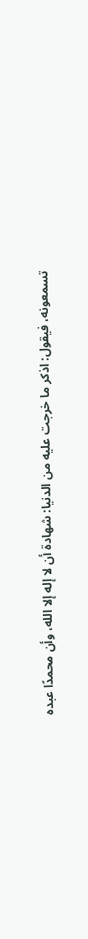تسمعونه، فيقول: اذكر ما خرجت عليه من الدنيا: شهادة أن لا إله إلا الله، وأن محمدًا عبده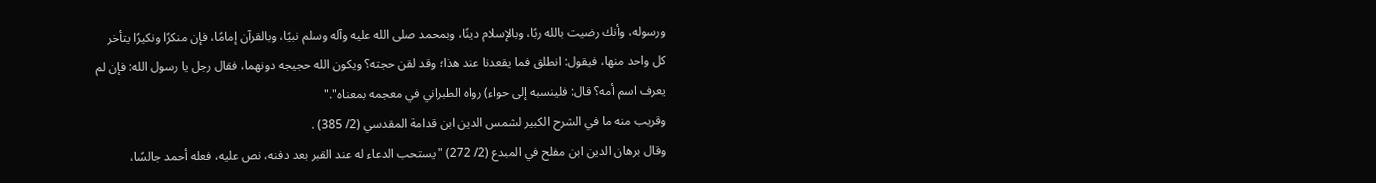ورسوله، وأنك رضيت بالله ربًا، وبالإسلام دينًا، وبمحمد صلى الله عليه وآله وسلم نبيًا، وبالقرآن إمامًا، فإن منكرًا ونكيرًا يتأخر كل واحد منها، فيقول: انطلق فما يقعدنا عند هذا؛ وقد لقن حجته؟ ويكون الله حجيجه دونهما، فقال رجل يا رسول الله: فإن لم يعرف اسم أمه؟ قال: فلينسبه إلى حواء) رواه الطبراني في معجمه بمعناه"."
وقريب منه ما في الشرح الكبير لشمس الدين ابن قدامة المقدسي (2/ 385) .
وقال برهان الدين ابن مفلح في المبدع (2/ 272) "يستحب الدعاء له عند القبر بعد دفنه، نص عليه، فعله أحمد جالسًا،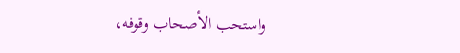واستحب الأصحاب وقوفه،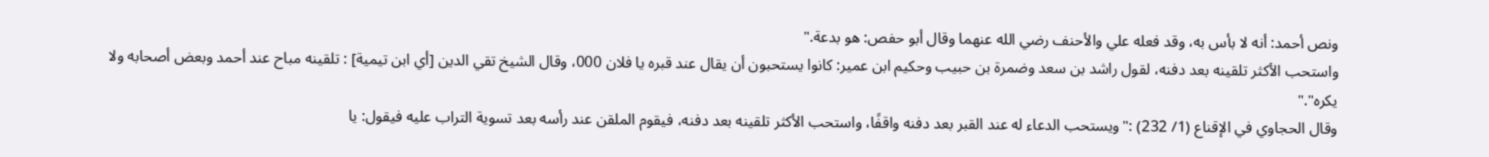ونص أحمد: أنه لا بأس به، وقد فعله علي والأحنف رضي الله عنهما وقال أبو حفص: هو بدعة."
واستحب الأكثر تلقينه بعد دفنه، لقول راشد بن سعد وضمرة بن حبيب وحكيم ابن عمير: كانوا يستحبون أن يقال عند قبره يا فلان 000، وقال الشيخ تقي الدين [أي ابن تيمية] : تلقينه مباح عند أحمد وبعض أصحابه ولا يكره"."
وقال الحجاوي في الإقناع (1/ 232) :"ويستحب الدعاء له عند القبر بعد دفنه واقفًا، واستحب الأكثر تلقينه بعد دفنه، فيقوم الملقن عند رأسه بعد تسوية التراب عليه فيقول: يا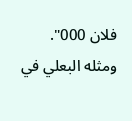فلان 000".
ومثله البعلي في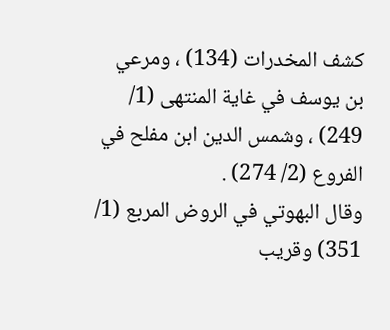كشف المخدرات (134) ، ومرعي بن يوسف في غاية المنتهى (1/ 249) ، وشمس الدين ابن مفلح في الفروع (2/ 274) .
وقال البهوتي في الروض المربع (1/ 351) وقريب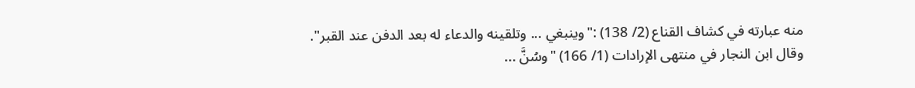منه عبارته في كشاف القناع (2/ 138) :"وينبغي ... وتلقينه والدعاء له بعد الدفن عند القبر".
وقال ابن النجار في منتهى الإرادات (1/ 166) "وسُنَّ ...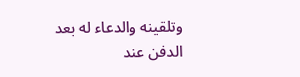وتلقينه والدعاء له بعد الدفن عند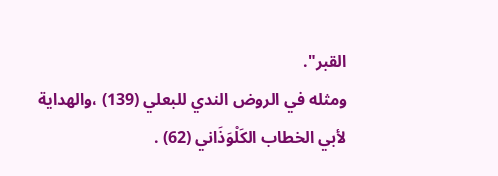القبر".
ومثله في الروض الندي للبعلي (139) ،والهداية لأبي الخطاب الكَلْوَذَاني (62) .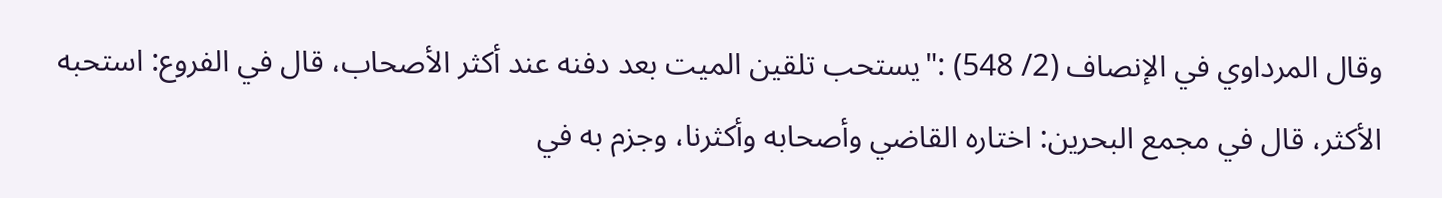وقال المرداوي في الإنصاف (2/ 548) :"يستحب تلقين الميت بعد دفنه عند أكثر الأصحاب، قال في الفروع: استحبه الأكثر، قال في مجمع البحرين: اختاره القاضي وأصحابه وأكثرنا، وجزم به في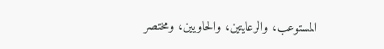المستوعب، والرعايتين، والحاويين، ومختصر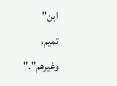ابن"
تميم، وغيرهم"."